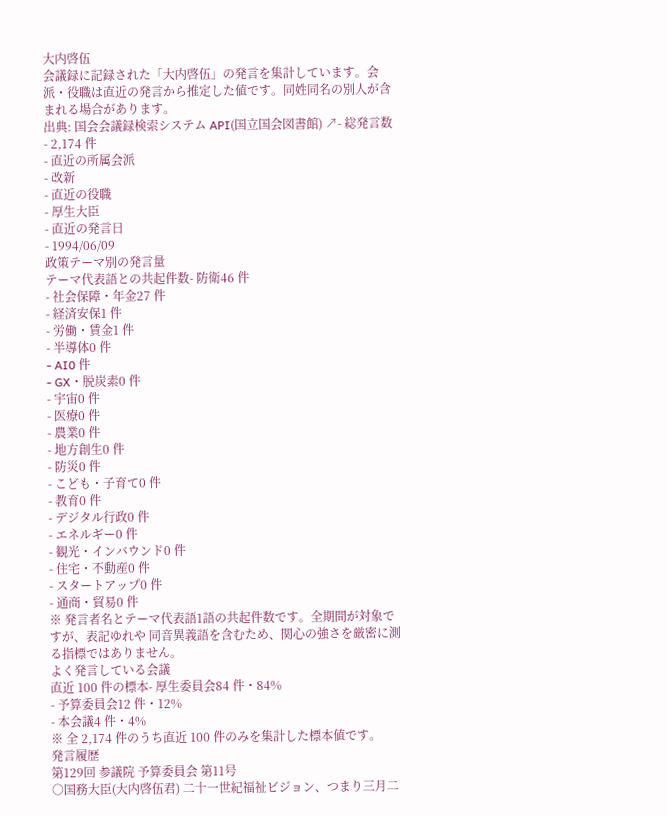大内啓伍
会議録に記録された「大内啓伍」の発言を集計しています。会派・役職は直近の発言から推定した値です。同姓同名の別人が含まれる場合があります。
出典: 国会会議録検索システム API(国立国会図書館) ↗- 総発言数
- 2,174 件
- 直近の所属会派
- 改新
- 直近の役職
- 厚生大臣
- 直近の発言日
- 1994/06/09
政策テーマ別の発言量
テーマ代表語との共起件数- 防衛46 件
- 社会保障・年金27 件
- 経済安保1 件
- 労働・賃金1 件
- 半導体0 件
- AI0 件
- GX・脱炭素0 件
- 宇宙0 件
- 医療0 件
- 農業0 件
- 地方創生0 件
- 防災0 件
- こども・子育て0 件
- 教育0 件
- デジタル行政0 件
- エネルギー0 件
- 観光・インバウンド0 件
- 住宅・不動産0 件
- スタートアップ0 件
- 通商・貿易0 件
※ 発言者名とテーマ代表語1語の共起件数です。全期間が対象ですが、表記ゆれや 同音異義語を含むため、関心の強さを厳密に測る指標ではありません。
よく発言している会議
直近 100 件の標本- 厚生委員会84 件・84%
- 予算委員会12 件・12%
- 本会議4 件・4%
※ 全 2,174 件のうち直近 100 件のみを集計した標本値です。
発言履歴
第129回 参議院 予算委員会 第11号
○国務大臣(大内啓伍君) 二十一世紀福祉ビジョン、つまり三月二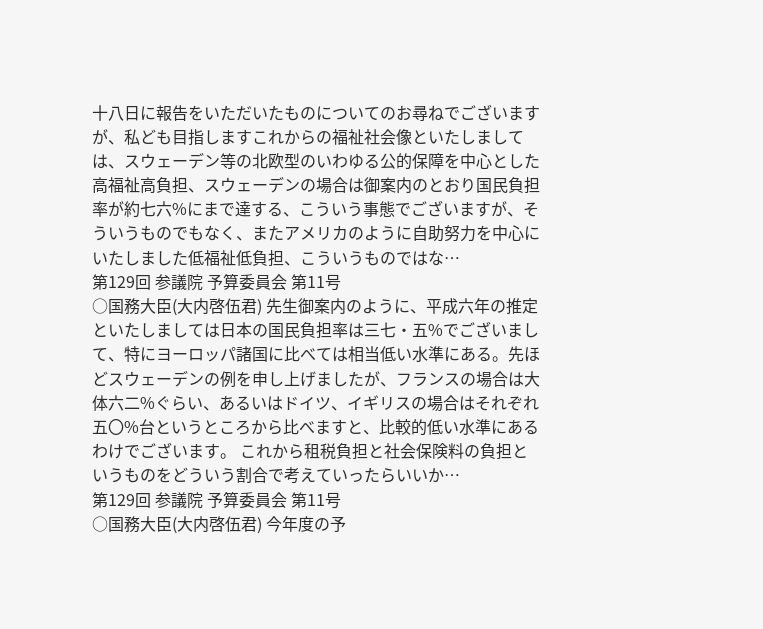十八日に報告をいただいたものについてのお尋ねでございますが、私ども目指しますこれからの福祉社会像といたしましては、スウェーデン等の北欧型のいわゆる公的保障を中心とした高福祉高負担、スウェーデンの場合は御案内のとおり国民負担率が約七六%にまで達する、こういう事態でございますが、そういうものでもなく、またアメリカのように自助努力を中心にいたしました低福祉低負担、こういうものではな…
第129回 参議院 予算委員会 第11号
○国務大臣(大内啓伍君) 先生御案内のように、平成六年の推定といたしましては日本の国民負担率は三七・五%でございまして、特にヨーロッパ諸国に比べては相当低い水準にある。先ほどスウェーデンの例を申し上げましたが、フランスの場合は大体六二%ぐらい、あるいはドイツ、イギリスの場合はそれぞれ五〇%台というところから比べますと、比較的低い水準にあるわけでございます。 これから租税負担と社会保険料の負担というものをどういう割合で考えていったらいいか…
第129回 参議院 予算委員会 第11号
○国務大臣(大内啓伍君) 今年度の予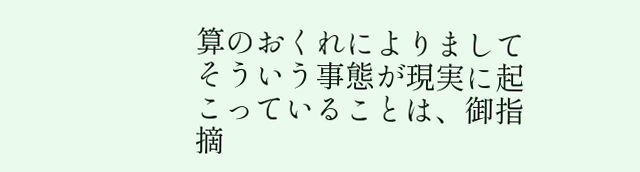算のおくれによりましてそういう事態が現実に起こっていることは、御指摘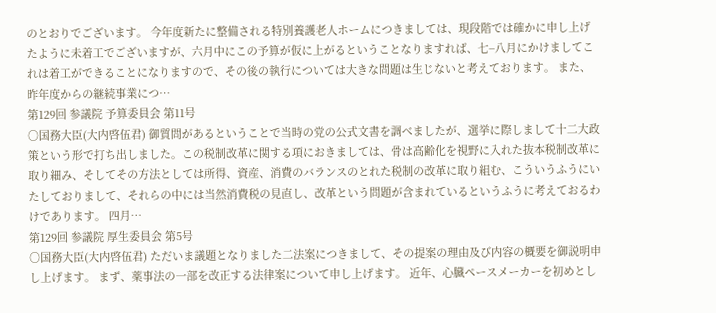のとおりでございます。 今年度新たに整備される特別養護老人ホームにつきましては、現段階では確かに申し上げたように未着工でございますが、六月中にこの予算が仮に上がるということなりますれば、七−八月にかけましてこれは着工ができることになりますので、その後の執行については大きな問題は生じないと考えております。 また、昨年度からの継続事業につ…
第129回 参議院 予算委員会 第11号
○国務大臣(大内啓伍君) 御質問があるということで当時の党の公式文書を調べましたが、選挙に際しまして十二大政策という形で打ち出しました。この税制改革に関する項におきましては、骨は高齢化を視野に入れた抜本税制改革に取り細み、そしてその方法としては所得、資産、消費のバランスのとれた税制の改革に取り組む、こういうふうにいたしておりまして、それらの中には当然消費税の見直し、改革という問題が含まれているというふうに考えておるわけであります。 四月…
第129回 参議院 厚生委員会 第5号
○国務大臣(大内啓伍君) ただいま議題となりました二法案につきまして、その提案の理由及び内容の概要を御説明申し上げます。 まず、薬事法の一部を改正する法律案について申し上げます。 近年、心臓ペースメーカーを初めとし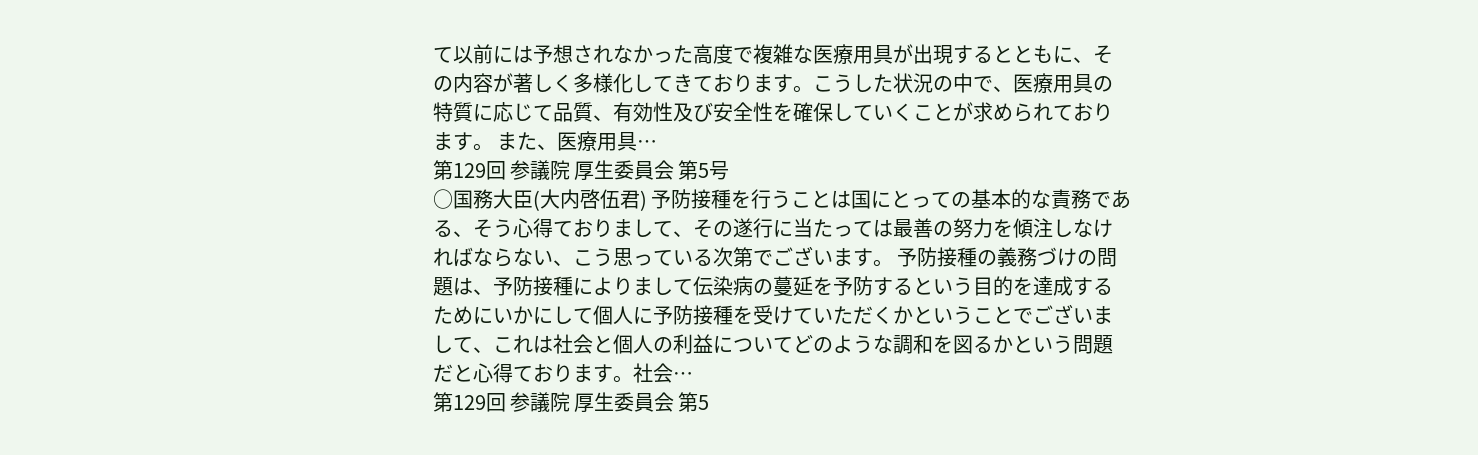て以前には予想されなかった高度で複雑な医療用具が出現するとともに、その内容が著しく多様化してきております。こうした状況の中で、医療用具の特質に応じて品質、有効性及び安全性を確保していくことが求められております。 また、医療用具…
第129回 参議院 厚生委員会 第5号
○国務大臣(大内啓伍君) 予防接種を行うことは国にとっての基本的な責務である、そう心得ておりまして、その遂行に当たっては最善の努力を傾注しなければならない、こう思っている次第でございます。 予防接種の義務づけの問題は、予防接種によりまして伝染病の蔓延を予防するという目的を達成するためにいかにして個人に予防接種を受けていただくかということでございまして、これは社会と個人の利益についてどのような調和を図るかという問題だと心得ております。社会…
第129回 参議院 厚生委員会 第5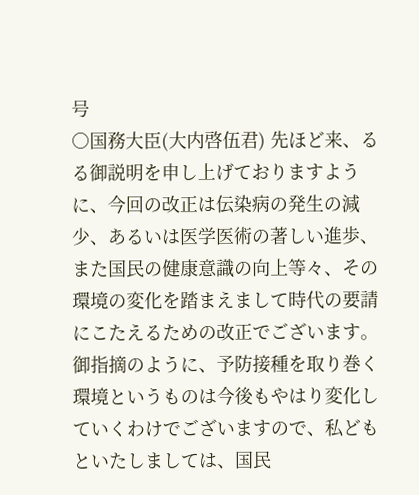号
○国務大臣(大内啓伍君) 先ほど来、るる御説明を申し上げておりますように、今回の改正は伝染病の発生の減少、あるいは医学医術の著しい進歩、また国民の健康意識の向上等々、その環境の変化を踏まえまして時代の要請にこたえるための改正でございます。 御指摘のように、予防接種を取り巻く環境というものは今後もやはり変化していくわけでございますので、私どもといたしましては、国民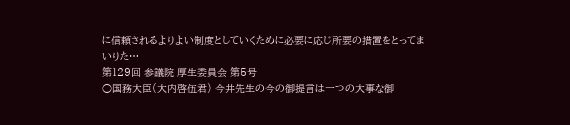に信頼されるよりよい制度としていくために必要に応じ所要の措置をとってまいりた…
第129回 参議院 厚生委員会 第5号
○国務大臣(大内啓伍君) 今井先生の今の御提言は一つの大事な御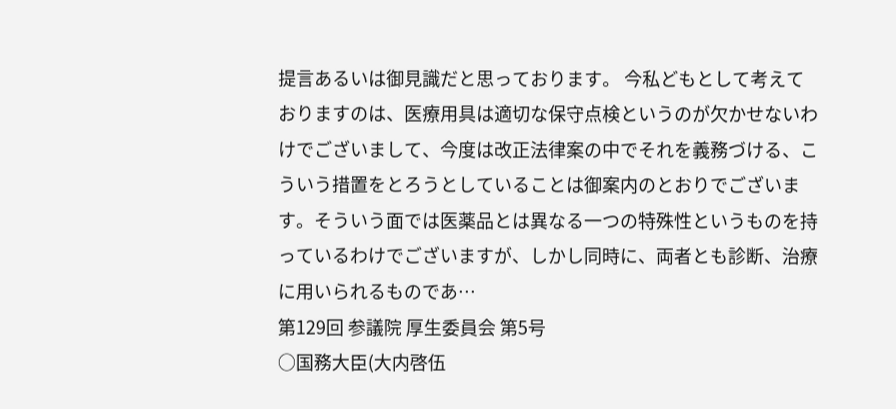提言あるいは御見識だと思っております。 今私どもとして考えておりますのは、医療用具は適切な保守点検というのが欠かせないわけでございまして、今度は改正法律案の中でそれを義務づける、こういう措置をとろうとしていることは御案内のとおりでございます。そういう面では医薬品とは異なる一つの特殊性というものを持っているわけでございますが、しかし同時に、両者とも診断、治療に用いられるものであ…
第129回 参議院 厚生委員会 第5号
○国務大臣(大内啓伍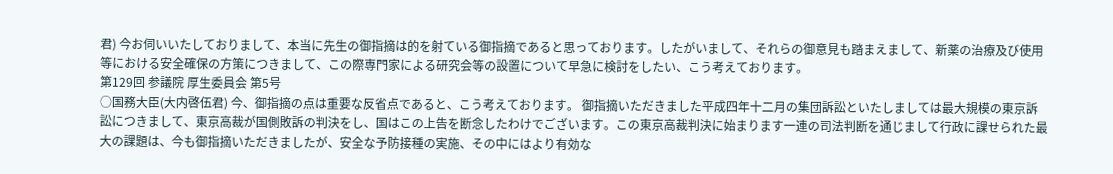君) 今お伺いいたしておりまして、本当に先生の御指摘は的を射ている御指摘であると思っております。したがいまして、それらの御意見も踏まえまして、新薬の治療及び使用等における安全確保の方策につきまして、この際専門家による研究会等の設置について早急に検討をしたい、こう考えております。
第129回 参議院 厚生委員会 第5号
○国務大臣(大内啓伍君) 今、御指摘の点は重要な反省点であると、こう考えております。 御指摘いただきました平成四年十二月の集団訴訟といたしましては最大規模の東京訴訟につきまして、東京高裁が国側敗訴の判決をし、国はこの上告を断念したわけでございます。この東京高裁判決に始まります一連の司法判断を通じまして行政に課せられた最大の課題は、今も御指摘いただきましたが、安全な予防接種の実施、その中にはより有効な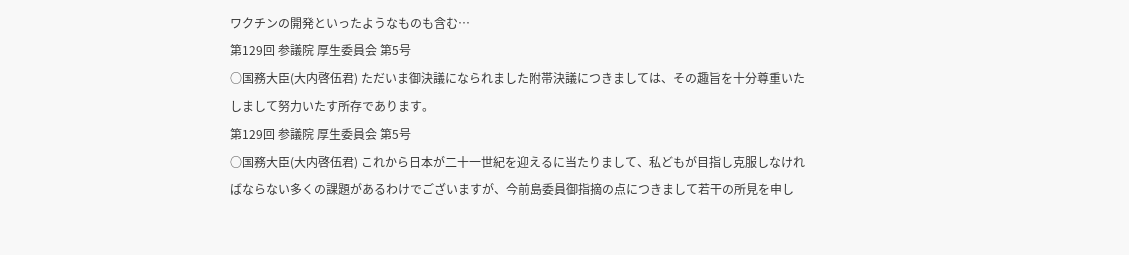ワクチンの開発といったようなものも含む…
第129回 参議院 厚生委員会 第5号
○国務大臣(大内啓伍君) ただいま御決議になられました附帯決議につきましては、その趣旨を十分尊重いたしまして努力いたす所存であります。
第129回 参議院 厚生委員会 第5号
○国務大臣(大内啓伍君) これから日本が二十一世紀を迎えるに当たりまして、私どもが目指し克服しなければならない多くの課題があるわけでございますが、今前島委員御指摘の点につきまして若干の所見を申し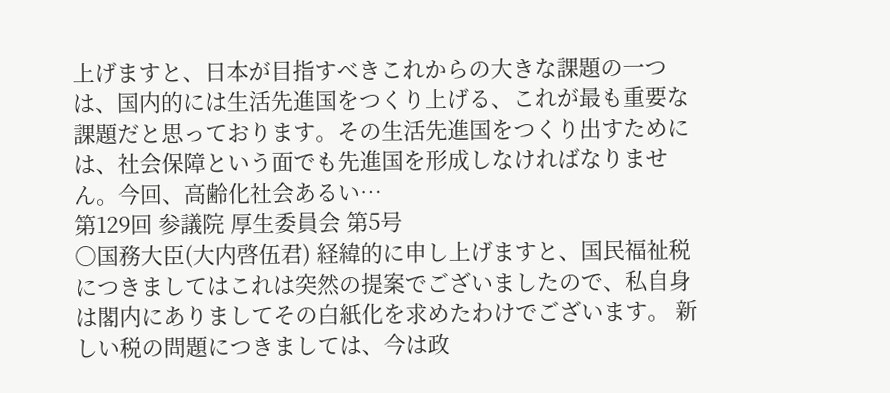上げますと、日本が目指すべきこれからの大きな課題の一つは、国内的には生活先進国をつくり上げる、これが最も重要な課題だと思っております。その生活先進国をつくり出すためには、社会保障という面でも先進国を形成しなければなりません。今回、高齢化社会あるい…
第129回 参議院 厚生委員会 第5号
○国務大臣(大内啓伍君) 経緯的に申し上げますと、国民福祉税につきましてはこれは突然の提案でございましたので、私自身は閣内にありましてその白紙化を求めたわけでございます。 新しい税の問題につきましては、今は政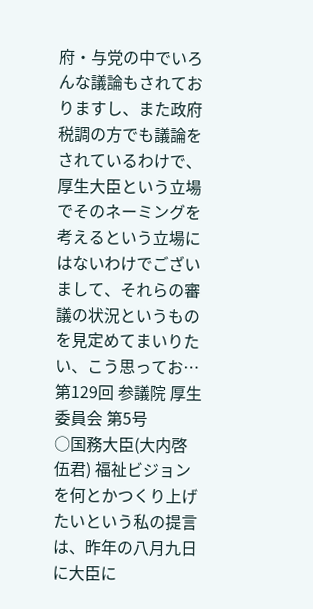府・与党の中でいろんな議論もされておりますし、また政府税調の方でも議論をされているわけで、厚生大臣という立場でそのネーミングを考えるという立場にはないわけでございまして、それらの審議の状況というものを見定めてまいりたい、こう思ってお…
第129回 参議院 厚生委員会 第5号
○国務大臣(大内啓伍君) 福祉ビジョンを何とかつくり上げたいという私の提言は、昨年の八月九日に大臣に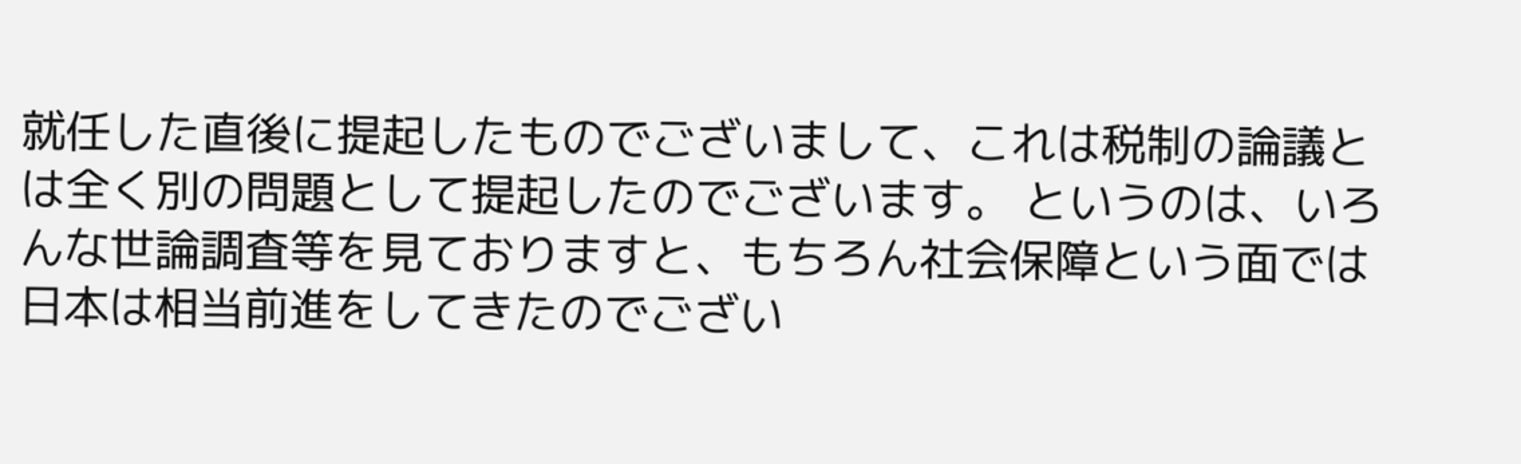就任した直後に提起したものでございまして、これは税制の論議とは全く別の問題として提起したのでございます。 というのは、いろんな世論調査等を見ておりますと、もちろん社会保障という面では日本は相当前進をしてきたのでござい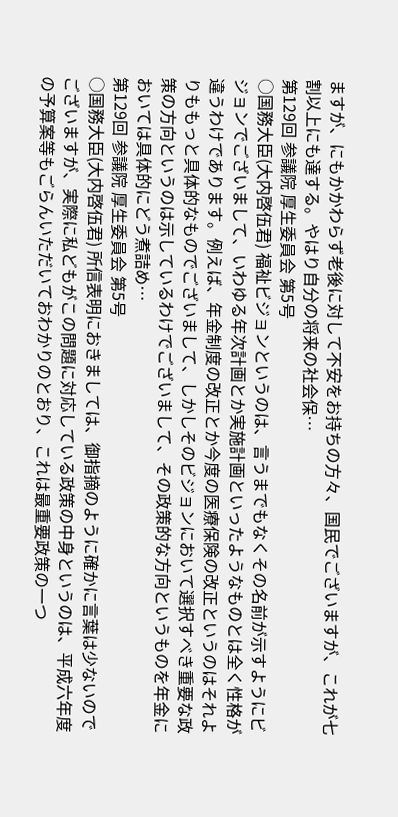ますが、にもかかわらず老後に対して不安をお持ちの方々、国民でございますが、これが七割以上にも達する。やはり自分の将来の社会保…
第129回 参議院 厚生委員会 第5号
○国務大臣(大内啓伍君) 福祉ビジョンというのは、言うまでもなくその名前が示すようにビジョンでございまして、いわゆる年次計画とか実施計画といったようなものとは全く性格が違うわけであります。例えば、年金制度の改正とか今度の医療保険の改正というのはそれよりももっと具体的なものでございまして、しかしそのビジョンにおいて選択すべき重要な政策の方向というのは示しているわけでございまして、その政策的な方向というものを年金においては具体的にどう煮詰め…
第129回 参議院 厚生委員会 第5号
○国務大臣(大内啓伍君) 所信表明におきましては、御指摘のように確かに言葉は少ないのでございますが、実際に私どもがこの問題に対応している政策の中身というのは、平成六年度の予算案等もごらんいただいておわかりのとおり、これは最重要政策の一つ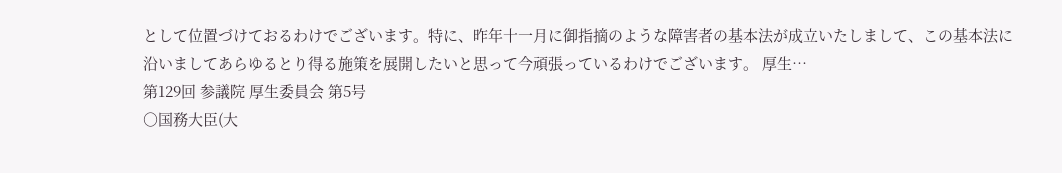として位置づけておるわけでございます。特に、昨年十一月に御指摘のような障害者の基本法が成立いたしまして、この基本法に沿いましてあらゆるとり得る施策を展開したいと思って今頑張っているわけでございます。 厚生…
第129回 参議院 厚生委員会 第5号
○国務大臣(大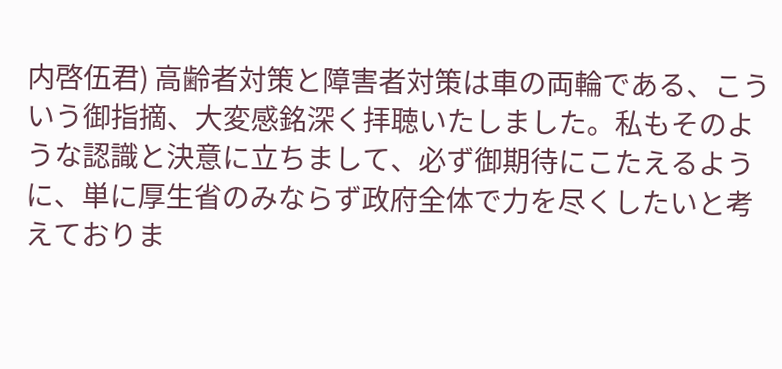内啓伍君) 高齢者対策と障害者対策は車の両輪である、こういう御指摘、大変感銘深く拝聴いたしました。私もそのような認識と決意に立ちまして、必ず御期待にこたえるように、単に厚生省のみならず政府全体で力を尽くしたいと考えておりま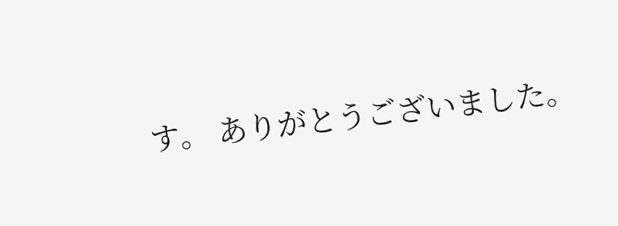す。 ありがとうございました。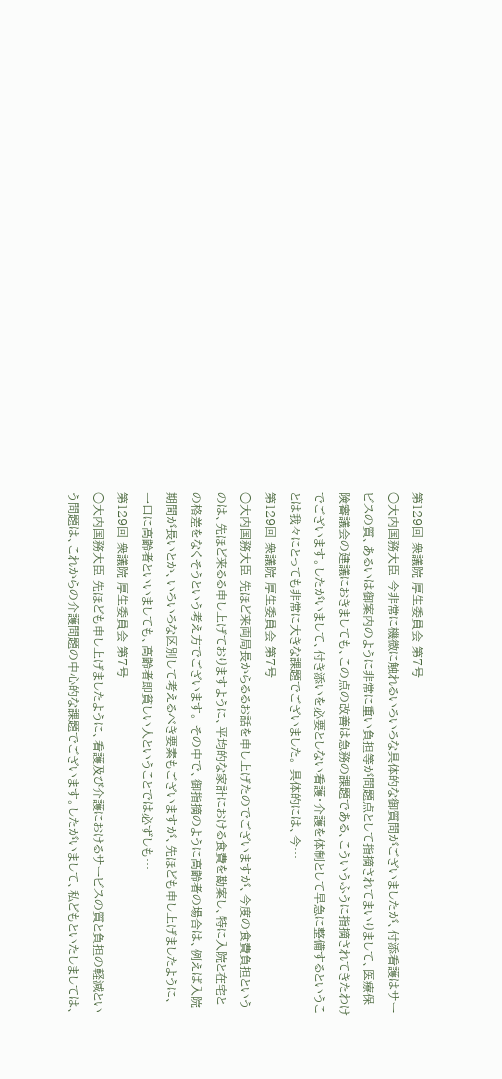第129回 衆議院 厚生委員会 第7号
○大内国務大臣 今非常に機微に触れるいろいろな具体的な御質問がございましたが、付添看護はサービスの質、あるいは御案内のように非常に重い負担等が問題点として指摘されてまいりまして、医療保険審議会の建議におきましても、この点の改善は急務の課題である、こういうふうに指摘されてきたわけでございます。したがいまして、付き添いを必要としない看護・介護を体制として早急に整備するということは我々にとっても非常に大きな課題でございました。 具体的には、今…
第129回 衆議院 厚生委員会 第7号
○大内国務大臣 先ほど来両局長からるるお話を申し上げたのでございますが、今度の食費負担というのは、先ほど来るる申し上げておりますように、平均的な家計における食費を勘案し、特に入院と在宅との格差をなくそうという考え方でございます。 その中で、御指摘のように高齢者の場合は、例えば入院期間が長いとか、いろいろな区別して考えるべき要素もございますが、先ほども申し上げましたように、一口に高齢者といいましても、高齢者即貧しい人ということでは必ずしも…
第129回 衆議院 厚生委員会 第7号
○大内国務大臣 先ほども申し上げましたように、看護及び介護におけるサービスの質と負担の軽減という問題は、これからの介護問題の中心的な課題でございます。したがいまして、私どもといたしましては、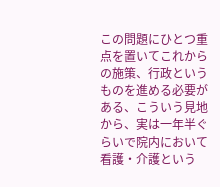この問題にひとつ重点を置いてこれからの施策、行政というものを進める必要がある、こういう見地から、実は一年半ぐらいで院内において看護・介護という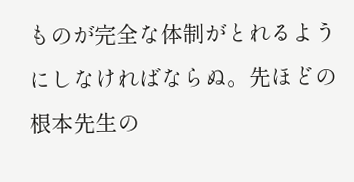ものが完全な体制がとれるようにしなければならぬ。先ほどの根本先生の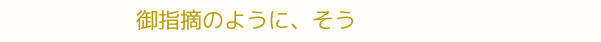御指摘のように、そう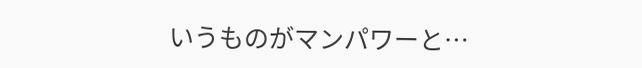いうものがマンパワーと…